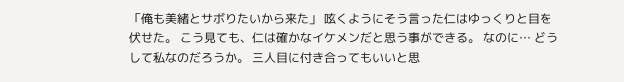「俺も美緒とサボりたいから来た」 呟くようにそう言った仁はゆっくりと目を伏せた。 こう見ても、仁は確かなイケメンだと思う事ができる。 なのに… どうして私なのだろうか。 三人目に付き合ってもいいと思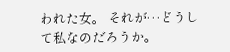われた女。 それが…どうして私なのだろうか。